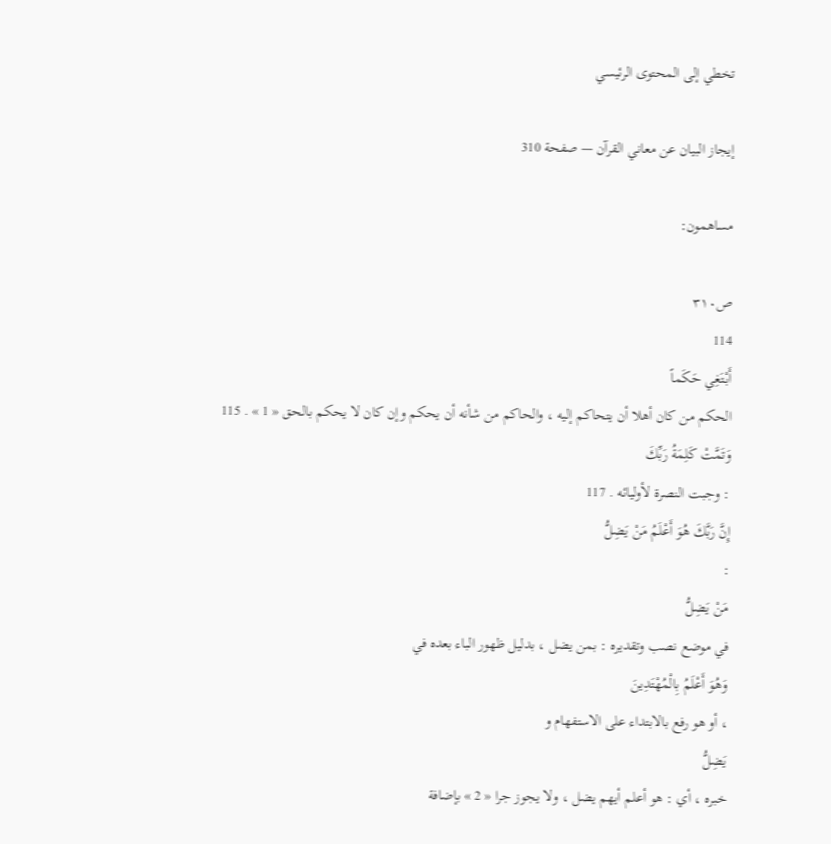تخطي إلى المحتوى الرئيسي

إيجاز البيان عن معاني القرآن — صفحة 310

مساهمون:

ص٣١٠
114
أَبْتَغِي حَكَماً
الحكم من كان أهلا أن يتحاكم إليه ، والحاكم من شأنه أن يحكم وإن كان لا يحكم بالحق « 1 » . 115
وَتَمَّتْ كَلِمَةُ رَبِّكَ
: وجبت النصرة لأوليائه . 117
إِنَّ رَبَّكَ هُوَ أَعْلَمُ مَنْ يَضِلُّ
:
مَنْ يَضِلُّ
في موضع نصب وتقديره : بمن يضل ، بدليل ظهور الباء بعده في
وَهُوَ أَعْلَمُ بِالْمُهْتَدِينَ
، أو هو رفع بالابتداء على الاستفهام و
يَضِلُّ
خبره ، أي : هو أعلم أيهم يضل ، ولا يجوز جرا « 2 » بإضافة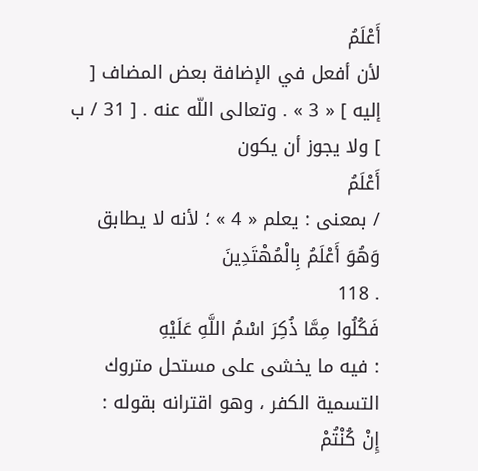أَعْلَمُ
لأن أفعل في الإضافة بعض المضاف [ إليه ] « 3 » . وتعالى اللّه عنه . [ 31 / ب ] ولا يجوز أن يكون
أَعْلَمُ
/ بمعنى : يعلم « 4 » ؛ لأنه لا يطابق
وَهُوَ أَعْلَمُ بِالْمُهْتَدِينَ
. 118
فَكُلُوا مِمَّا ذُكِرَ اسْمُ اللَّهِ عَلَيْهِ
: فيه ما يخشى على مستحل متروك التسمية الكفر ، وهو اقترانه بقوله :
إِنْ كُنْتُمْ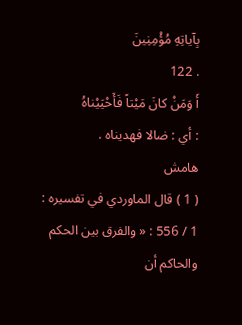بِآياتِهِ مُؤْمِنِينَ
. 122
أَ وَمَنْ كانَ مَيْتاً فَأَحْيَيْناهُ
: أي : ضالا فهديناه .
هامش
( 1 ) قال الماوردي في تفسيره : 1 / 556 : « والفرق بين الحكم والحاكم أن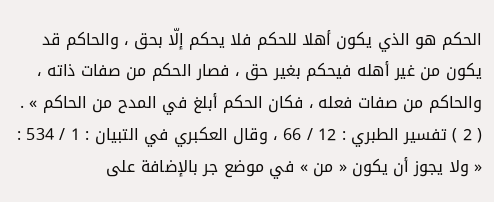الحكم هو الذي يكون أهلا للحكم فلا يحكم إلّا بحق ، والحاكم قد يكون من غير أهله فيحكم بغير حق ، فصار الحكم من صفات ذاته ، والحاكم من صفات فعله ، فكان الحكم أبلغ في المدح من الحاكم » . ( 2 ) تفسير الطبري : 12 / 66 ، وقال العكبري في التبيان : 1 / 534 : « ولا يجوز أن يكون « من » في موضع جر بالإضافة على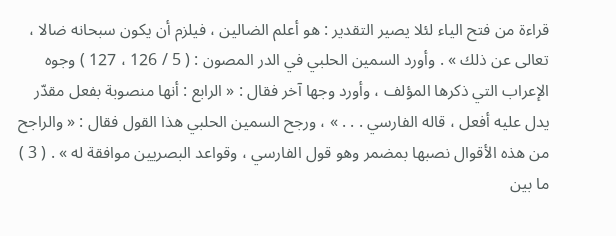قراءة من فتح الياء لئلا يصير التقدير : هو أعلم الضالين ، فيلزم أن يكون سبحانه ضالا ، تعالى عن ذلك » . وأورد السمين الحلبي في الدر المصون : ( 5 / 126 ، 127 ) وجوه الإعراب التي ذكرها المؤلف ، وأورد وجها آخر فقال : « الرابع : أنها منصوبة بفعل مقدّر يدل عليه أفعل ، قاله الفارسي . . . » ، ورجح السمين الحلبي هذا القول فقال : « والراجح من هذه الأقوال نصبها بمضمر وهو قول الفارسي ، وقواعد البصريين موافقة له » . ( 3 ) ما بين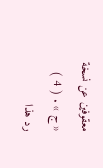معقوفين عن نسخة « ج » . ( 4 ) رد هذا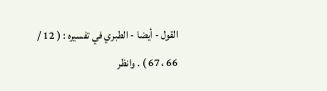القول - أيضا - الطبري في تفسيره : ( 12 / 66 ، 67 ) . وانظر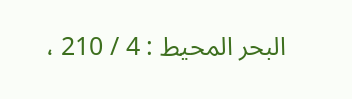البحر المحيط : 4 / 210 ،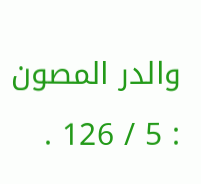والدر المصون : 5 / 126 .